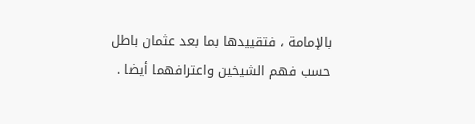بالإمامة ، فتقييدها بما بعد عثمان باطل حسب فهم الشيخين واعترافهما أيضا .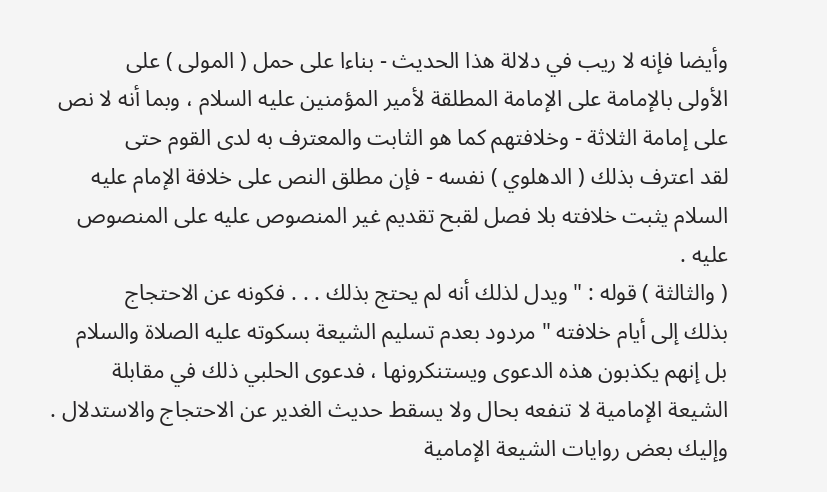وأيضا فإنه لا ريب في دلالة هذا الحديث - بناءا على حمل ( المولى ) على
الأولى بالإمامة على الإمامة المطلقة لأمير المؤمنين عليه السلام ، وبما أنه لا نص
على إمامة الثلاثة - وخلافتهم كما هو الثابت والمعترف به لدى القوم حتى
لقد اعترف بذلك ( الدهلوي ) نفسه - فإن مطلق النص على خلافة الإمام عليه
السلام يثبت خلافته بلا فصل لقبح تقديم غير المنصوص عليه على المنصوص
عليه .
( والثالثة ) قوله : " ويدل لذلك أنه لم يحتج بذلك . . . فكونه عن الاحتجاج
بذلك إلى أيام خلافته " مردود بعدم تسليم الشيعة بسكوته عليه الصلاة والسلام
بل إنهم يكذبون هذه الدعوى ويستنكرونها ، فدعوى الحلبي ذلك في مقابلة
الشيعة الإمامية لا تنفعه بحال ولا يسقط حديث الغدير عن الاحتجاج والاستدلال .
وإليك بعض روايات الشيعة الإمامية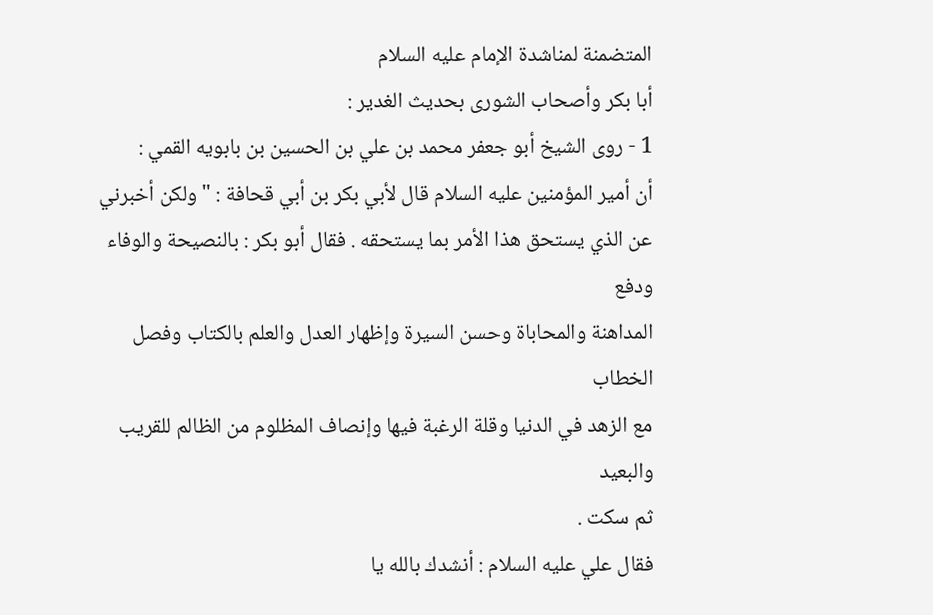المتضمنة لمناشدة الإمام عليه السلام
أبا بكر وأصحاب الشورى بحديث الغدير :
1 - روى الشيخ أبو جعفر محمد بن علي بن الحسين بن بابويه القمي :
أن أمير المؤمنين عليه السلام قال لأبي بكر بن أبي قحافة : " ولكن أخبرني
عن الذي يستحق هذا الأمر بما يستحقه . فقال أبو بكر : بالنصيحة والوفاء ودفع
المداهنة والمحاباة وحسن السيرة وإظهار العدل والعلم بالكتاب وفصل الخطاب
مع الزهد في الدنيا وقلة الرغبة فيها وإنصاف المظلوم من الظالم للقريب والبعيد
ثم سكت .
فقال علي عليه السلام : أنشدك بالله يا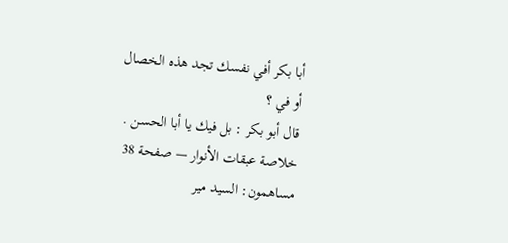أبا بكر أفي نفسك تجد هذه الخصال
أو في ؟
قال أبو بكر : بل فيك يا أبا الحسن .
خلاصة عبقات الأنوار — صفحة 38
مساهمون: السيد مير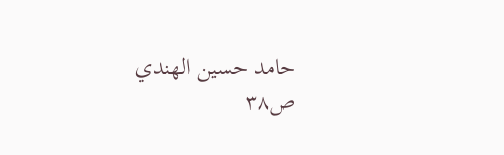حامد حسين الهندي
ص٣٨